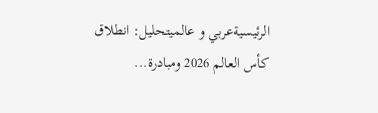الرئيسيةعربي و عالميتحليل: انطلاق كأس العالم 2026 ومبادرة...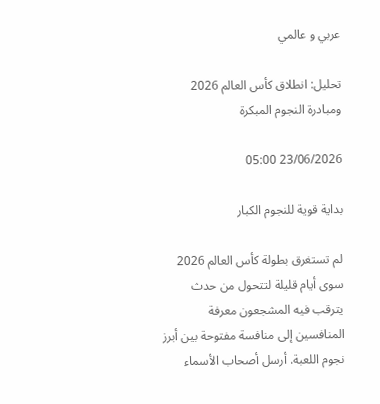عربي و عالمي

تحليل: انطلاق كأس العالم 2026 ومبادرة النجوم المبكرة

23/06/2026 05:00

بداية قوية للنجوم الكبار

لم تستغرق بطولة كأس العالم 2026 سوى أيام قليلة لتتحول من حدث يترقب فيه المشجعون معرفة المنافسين إلى منافسة مفتوحة بين أبرز نجوم اللعبة. أرسل أصحاب الأسماء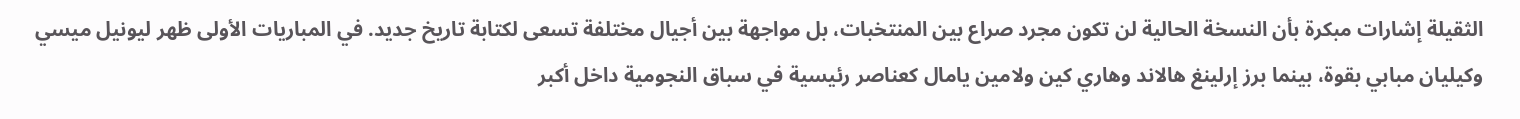الثقيلة إشارات مبكرة بأن النسخة الحالية لن تكون مجرد صراع بين المنتخبات، بل مواجهة بين أجيال مختلفة تسعى لكتابة تاريخ جديد. في المباريات الأولى ظهر ليونيل ميسي وكيليان مبابي بقوة، بينما برز إرلينغ هالاند وهاري كين ولامين يامال كعناصر رئيسية في سباق النجومية داخل أكبر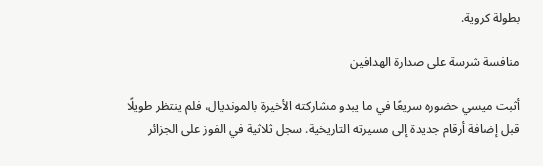بطولة كروية.

منافسة شرسة على صدارة الهدافين

أثبت ميسي حضوره سريعًا في ما يبدو مشاركته الأخيرة بالمونديال، فلم ينتظر طويلًا قبل إضافة أرقام جديدة إلى مسيرته التاريخية. سجل ثلاثية في الفوز على الجزائر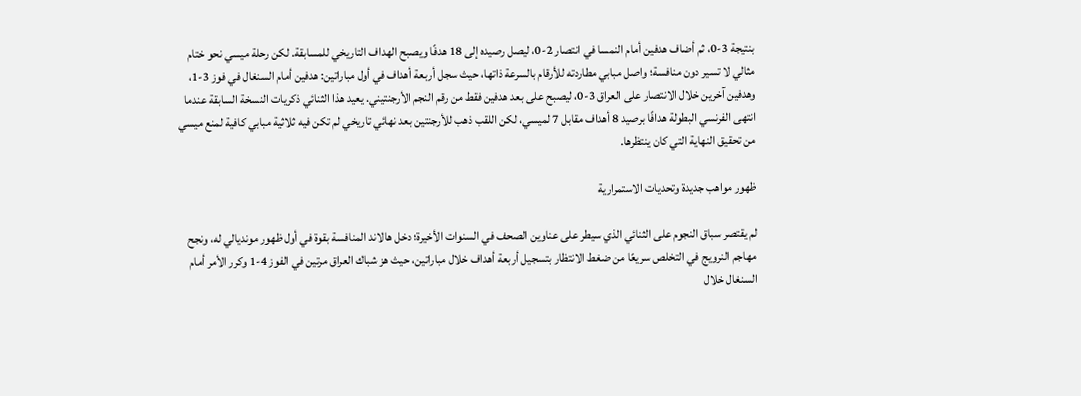بنتيجة 3-0، ثم أضاف هدفين أمام النمسا في انتصار 2-0، ليصل رصيده إلى 18 هدفًا ويصبح الهداف التاريخي للمسابقة. لكن رحلة ميسي نحو ختام مثالي لا تسير دون منافسة؛ واصل مبابي مطاردته للأرقام بالسرعة ذاتها، حيث سجل أربعة أهداف في أول مباراتين: هدفين أمام السنغال في فوز 3-1، وهدفين آخرين خلال الانتصار على العراق 3-0، ليصبح على بعد هدفين فقط من رقم النجم الأرجنتيني. يعيد هذا الثنائي ذكريات النسخة السابقة عندما انتهى الفرنسي البطولة هدافًا برصيد 8 أهداف مقابل 7 لميسي، لكن اللقب ذهب للأرجنتين بعد نهائي تاريخي لم تكن فيه ثلاثية مبابي كافية لمنع ميسي من تحقيق النهاية التي كان ينتظرها.

ظهور مواهب جديدة وتحديات الاستمرارية

لم يقتصر سباق النجوم على الثنائي الذي سيطر على عناوين الصحف في السنوات الأخيرة؛ دخل هالاند المنافسة بقوة في أول ظهور مونديالي له، ونجح مهاجم النرويج في التخلص سريعًا من ضغط الانتظار بتسجيل أربعة أهداف خلال مباراتين، حيث هز شباك العراق مرتين في الفوز 4-1 وكرر الأمر أمام السنغال خلال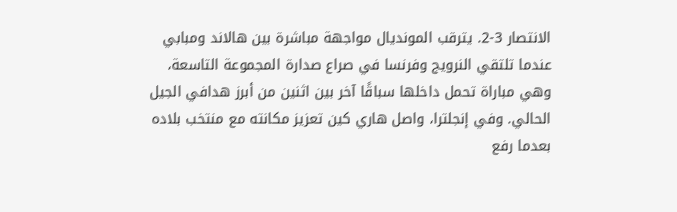الانتصار 3-2. يترقب المونديال مواجهة مباشرة بين هالاند ومبابي عندما تلتقي النرويج وفرنسا في صراع صدارة المجموعة التاسعة، وهي مباراة تحمل داخلها سباقًا آخر بين اثنين من أبرز هدافي الجيل الحالي. وفي إنجلترا، واصل هاري كين تعزيز مكانته مع منتخب بلاده بعدما رفع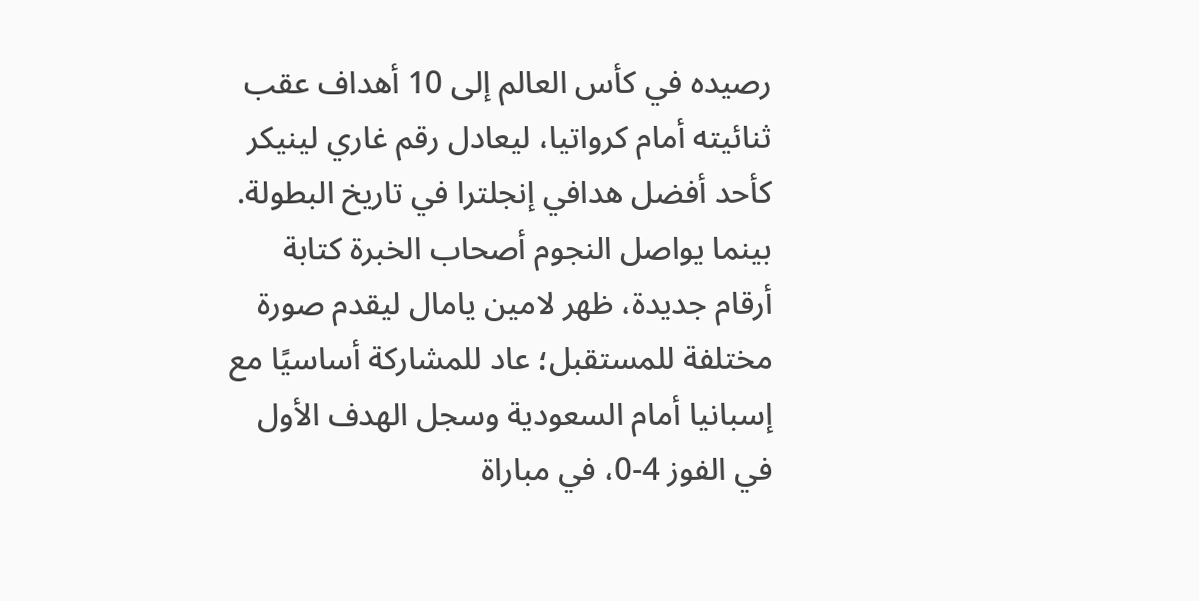رصيده في كأس العالم إلى 10 أهداف عقب ثنائيته أمام كرواتيا، ليعادل رقم غاري لينيكر كأحد أفضل هدافي إنجلترا في تاريخ البطولة. بينما يواصل النجوم أصحاب الخبرة كتابة أرقام جديدة، ظهر لامين يامال ليقدم صورة مختلفة للمستقبل؛ عاد للمشاركة أساسيًا مع إسبانيا أمام السعودية وسجل الهدف الأول في الفوز 4-0، في مباراة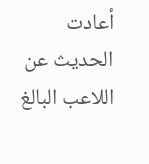أعادت الحديث عن اللاعب البالغ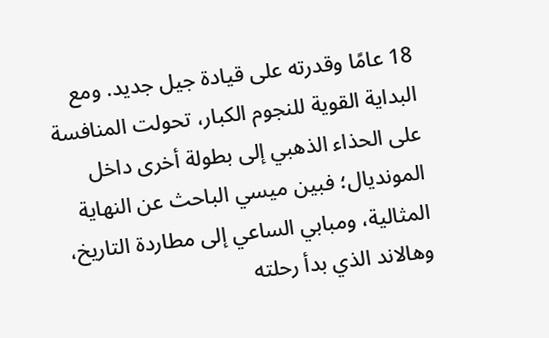18 عامًا وقدرته على قيادة جيل جديد. ومع البداية القوية للنجوم الكبار، تحولت المنافسة على الحذاء الذهبي إلى بطولة أخرى داخل المونديال؛ فبين ميسي الباحث عن النهاية المثالية، ومبابي الساعي إلى مطاردة التاريخ، وهالاند الذي بدأ رحلته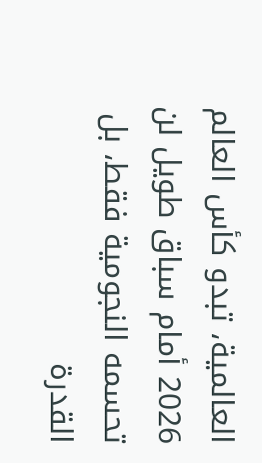العالمية، تبدو كأس العالم 2026 أمام سباق طويل لن تحسمه النجومية فقط، بل القدرة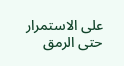على الاستمرار حتى الرمق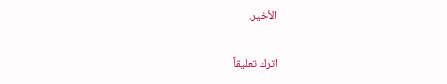الأخير.

اترك تعليقاً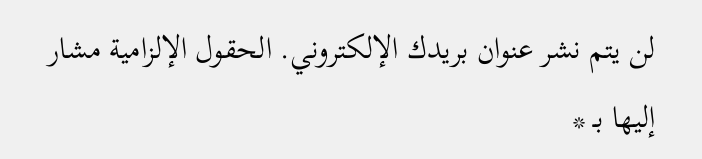لن يتم نشر عنوان بريدك الإلكتروني. الحقول الإلزامية مشار إليها بـ *